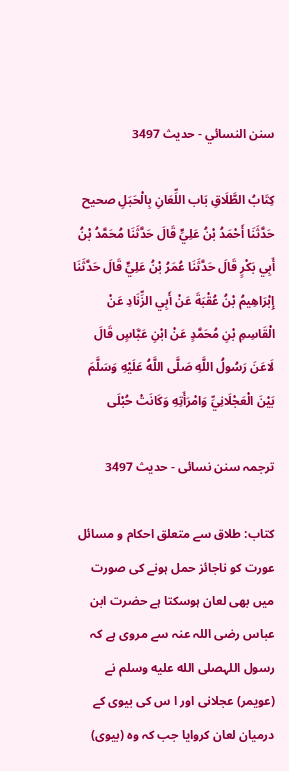سنن النسائي - حدیث 3497

كِتَابُ الطَّلَاقِ بَاب اللِّعَانِ بِالْحَبَلِ صحيح حَدَّثَنَا أَحْمَدُ بْنُ عَلِيٍّ قَالَ حَدَّثَنَا مُحَمَّدُ بْنُ أَبِي بَكْرٍ قَالَ حَدَّثَنَا عُمَرُ بْنُ عَلِيٍّ قَالَ حَدَّثَنَا إِبْرَاهِيمُ بْنُ عُقْبَةَ عَنْ أَبِي الزِّنَادِ عَنْ الْقَاسِمِ بْنِ مُحَمَّدٍ عَنْ ابْنِ عَبَّاسٍ قَالَ لَاعَنَ رَسُولُ اللَّهِ صَلَّى اللَّهُ عَلَيْهِ وَسَلَّمَ بَيْنَ الْعَجْلَانِيِّ وَامْرَأَتِهِ وَكَانَتْ حُبْلَى

ترجمہ سنن نسائی - حدیث 3497

کتاب: طلاق سے متعلق احکام و مسائل عورت کو ناجائز حمل ہونے کی صورت میں بھی لعان ہوسکتا ہے حضرت ابن عباس رضی اللہ عنہ سے مروی ہے کہ رسول اللہصلى الله عليه وسلم نے (عویمر) عجلانی اور ا س کی بیوی کے درمیان لعان کروایا جب کہ وہ (بیوی)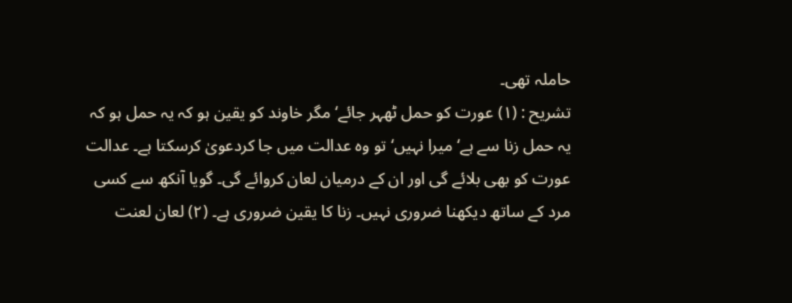حاملہ تھی۔
تشریح : (۱) عورت کو حمل ٹھہر جائے‘ مگر خاوند کو یقین ہو کہ یہ حمل ہو کہ یہ حمل زنا سے ہے‘ میرا نہیں‘ تو وہ عدالت میں جا کردعویٰ کرسکتا ہے۔ عدالت عورت کو بھی بلائے گی اور ان کے درمیان لعان کروائے گی۔ گویا آنکھ سے کسی مرد کے ساتھ دیکھنا ضروری نہیں۔ زنا کا یقین ضروری ہے۔ (۲) لعان لعنت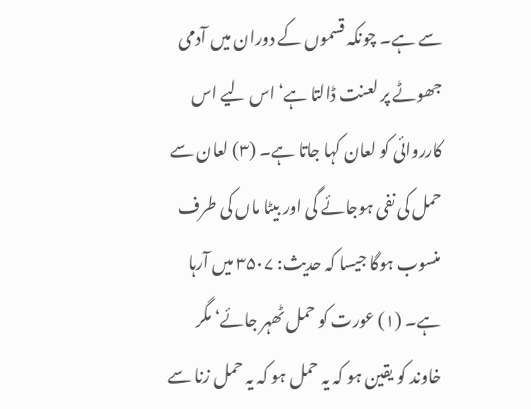سے ہے۔ چونکہ قسموں کے دوران میں آدمی جھوٹے پر لعنت ڈالتا ہے‘ اس لیے اس کارروائی کو لعان کہا جاتا ہے۔ (۳) لعان سے حمل کی نفی ہوجائے گی اور بیٹا ماں کی طرف منسوب ہوگا جیسا کہ حدیث: ۳۵۰۷ میں آرہا ہے۔ (۱) عورت کو حمل ٹھہر جائے‘ مگر خاوند کو یقین ہو کہ یہ حمل ہو کہ یہ حمل زنا سے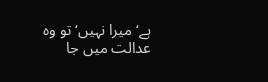ہے‘ میرا نہیں‘ تو وہ عدالت میں جا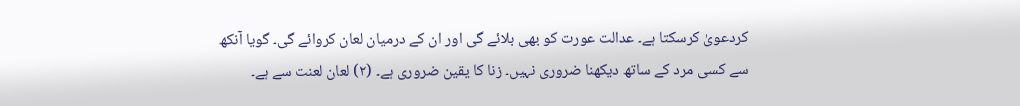کردعویٰ کرسکتا ہے۔ عدالت عورت کو بھی بلائے گی اور ان کے درمیان لعان کروائے گی۔ گویا آنکھ سے کسی مرد کے ساتھ دیکھنا ضروری نہیں۔ زنا کا یقین ضروری ہے۔ (۲) لعان لعنت سے ہے۔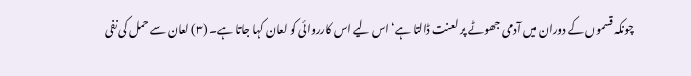چونکہ قسموں کے دوران میں آدمی جھوٹے پر لعنت ڈالتا ہے‘ اس لیے اس کارروائی کو لعان کہا جاتا ہے۔ (۳) لعان سے حمل کی نفی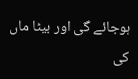ہوجائے گی اور بیٹا ماں کی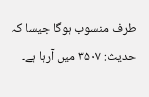طرف منسوب ہوگا جیسا کہ حدیث: ۳۵۰۷ میں آرہا ہے۔